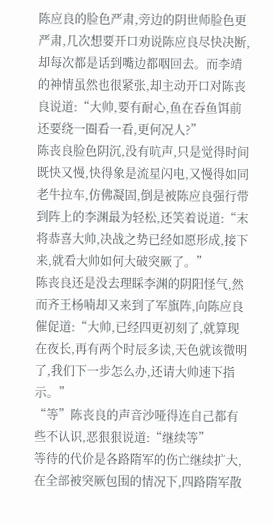陈应良的脸色严肃,旁边的阴世师脸色更严肃,几次想要开口劝说陈应良尽快决断,却每次都是话到嘴边都咽回去。而李靖的神情虽然也很紧张,却主动开口对陈丧良说道:“大帅,要有耐心,鱼在吞鱼饵前还要绕一圈看一看,更何况人?”
陈丧良脸色阴沉,没有吭声,只是觉得时间既快又慢,快得象是流星闪电,又慢得如同老牛拉车,仿佛凝固,倒是被陈应良强行带到阵上的李渊最为轻松,还笑着说道:“末将恭喜大帅,决战之势已经如愿形成,接下来,就看大帅如何大破突厥了。”
陈丧良还是没去理睬李渊的阴阳怪气,然而齐王杨喃却又来到了军旗阵,向陈应良催促道:“大帅,已经四更初刻了,就算现在夜长,再有两个时辰多读,天色就该微明了,我们下一步怎么办,还请大帅速下指示。”
“等”陈丧良的声音沙哑得连自己都有些不认识,恶狠狠说道:“继续等”
等待的代价是各路隋军的伤亡继续扩大,在全部被突厥包围的情况下,四路隋军散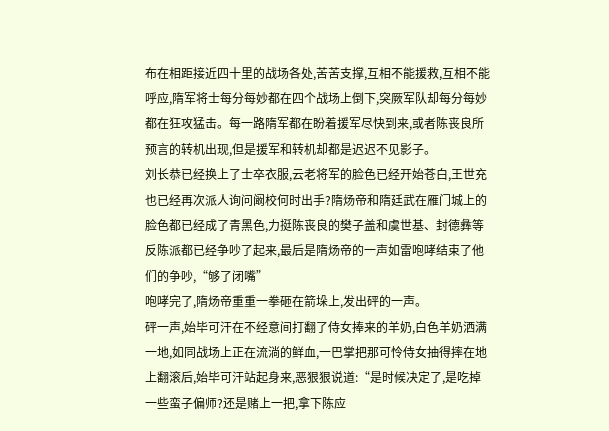布在相距接近四十里的战场各处,苦苦支撑,互相不能援救,互相不能呼应,隋军将士每分每妙都在四个战场上倒下,突厥军队却每分每妙都在狂攻猛击。每一路隋军都在盼着援军尽快到来,或者陈丧良所预言的转机出现,但是援军和转机却都是迟迟不见影子。
刘长恭已经换上了士卒衣服,云老将军的脸色已经开始苍白,王世充也已经再次派人询问阚校何时出手?隋炀帝和隋廷武在雁门城上的脸色都已经成了青黑色,力挺陈丧良的樊子盖和虞世基、封德彝等反陈派都已经争吵了起来,最后是隋炀帝的一声如雷咆哮结束了他们的争吵,“够了闭嘴”
咆哮完了,隋炀帝重重一拳砸在箭垛上,发出砰的一声。
砰一声,始毕可汗在不经意间打翻了侍女捧来的羊奶,白色羊奶洒满一地,如同战场上正在流淌的鲜血,一巴掌把那可怜侍女抽得摔在地上翻滚后,始毕可汗站起身来,恶狠狠说道:“是时候决定了,是吃掉一些蛮子偏师?还是赌上一把,拿下陈应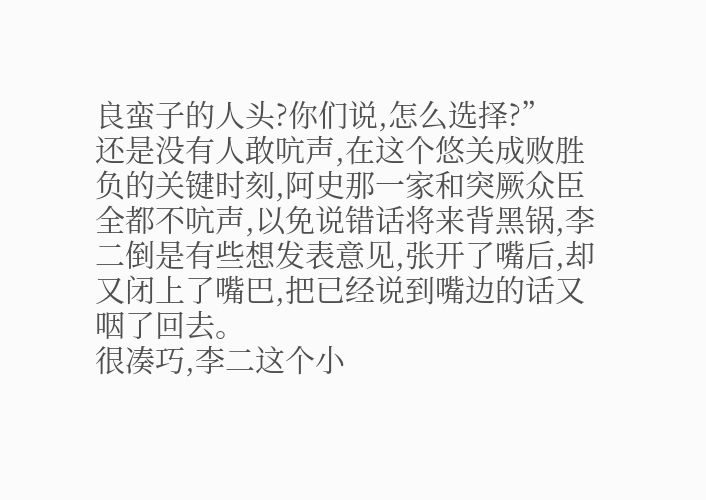良蛮子的人头?你们说,怎么选择?”
还是没有人敢吭声,在这个悠关成败胜负的关键时刻,阿史那一家和突厥众臣全都不吭声,以免说错话将来背黑锅,李二倒是有些想发表意见,张开了嘴后,却又闭上了嘴巴,把已经说到嘴边的话又咽了回去。
很凑巧,李二这个小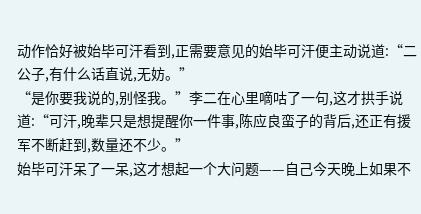动作恰好被始毕可汗看到,正需要意见的始毕可汗便主动说道:“二公子,有什么话直说,无妨。”
“是你要我说的,别怪我。”李二在心里嘀咕了一句,这才拱手说道:“可汗,晚辈只是想提醒你一件事,陈应良蛮子的背后,还正有援军不断赶到,数量还不少。”
始毕可汗呆了一呆,这才想起一个大问题——自己今天晚上如果不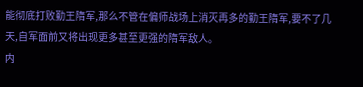能彻底打败勤王隋军,那么不管在偏师战场上消灭再多的勤王隋军,要不了几天,自军面前又将出现更多甚至更强的隋军敌人。
内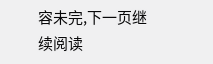容未完,下一页继续阅读